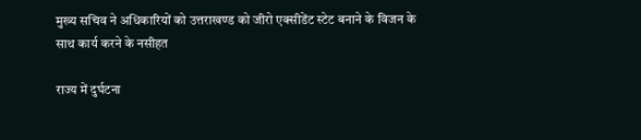मुख्य सचिव ने अधिकारियों को उत्तराखण्ड को जीरो एक्सीडेंट स्टेट बनाने के विजन के साथ कार्य करने के नसीहत

राज्य में दुर्घटना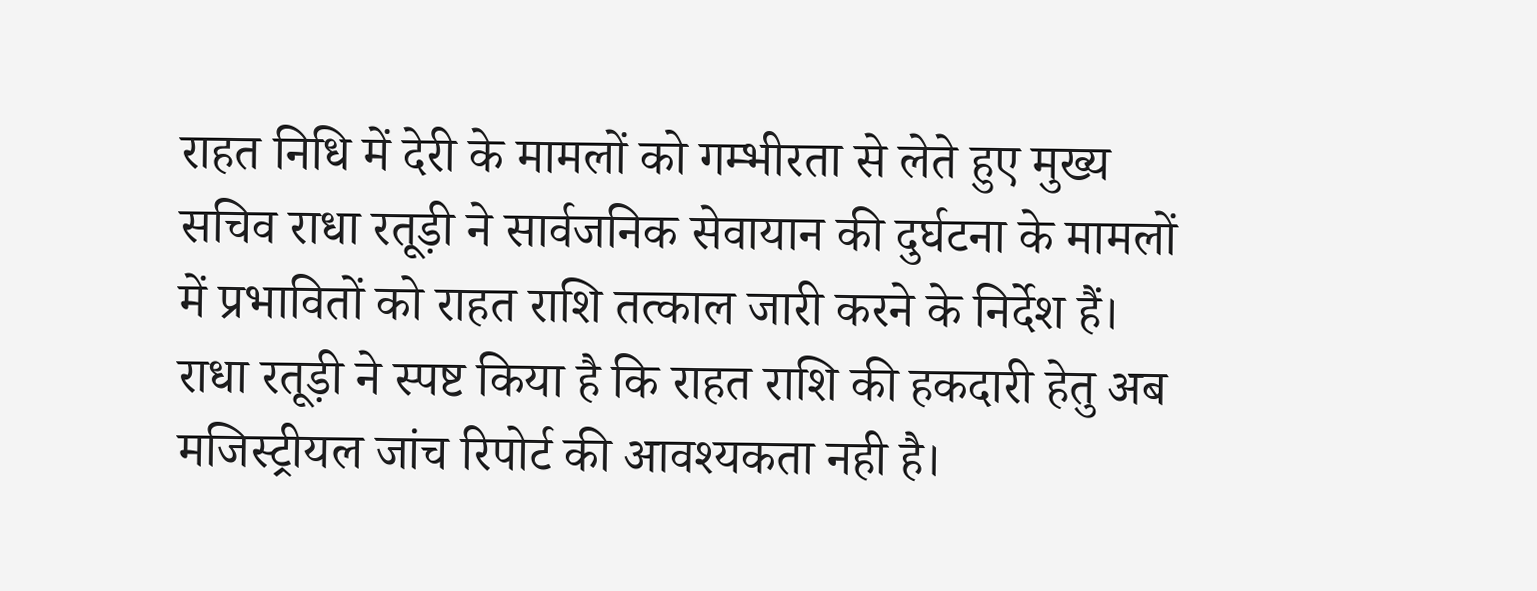राहत निधि में देरी के मामलों को गम्भीरता से लेते हुए मुख्य सचिव राधा रतूड़ी ने सार्वजनिक सेवायान की दुर्घटना के मामलों में प्रभावितों को राहत राशि तत्काल जारी करने के निर्देश हैं। राधा रतूड़ी ने स्पष्ट किया है कि राहत राशि की हकदारी हेतु अब मजिस्ट्रीयल जांच रिपोर्ट की आवश्यकता नही है।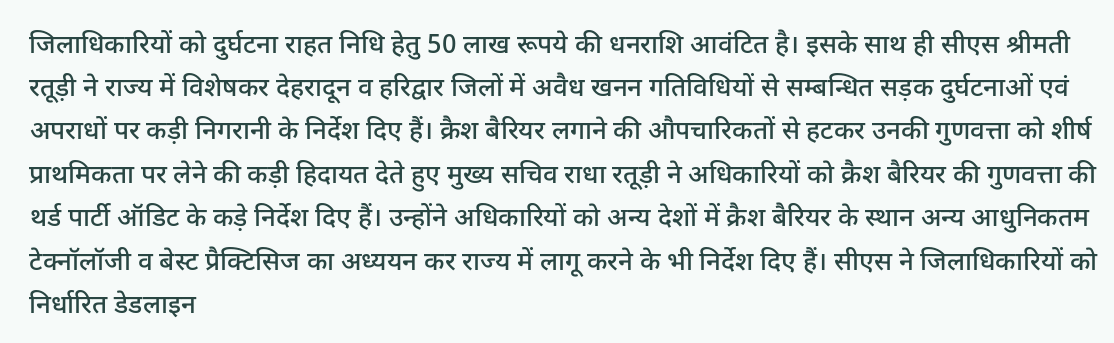जिलाधिकारियों को दुर्घटना राहत निधि हेतु 50 लाख रूपये की धनराशि आवंटित है। इसके साथ ही सीएस श्रीमती रतूड़ी ने राज्य में विशेषकर देहरादून व हरिद्वार जिलों में अवैध खनन गतिविधियों से सम्बन्धित सड़क दुर्घटनाओं एवं अपराधों पर कड़ी निगरानी के निर्देश दिए हैं। क्रैश बैरियर लगाने की औपचारिकतों से हटकर उनकी गुणवत्ता को शीर्ष प्राथमिकता पर लेने की कड़ी हिदायत देते हुए मुख्य सचिव राधा रतूड़ी ने अधिकारियों को क्रैश बैरियर की गुणवत्ता की थर्ड पार्टी ऑडिट के कड़े निर्देश दिए हैं। उन्होंने अधिकारियों को अन्य देशों में क्रैश बैरियर के स्थान अन्य आधुनिकतम टेक्नॉलॉजी व बेस्ट प्रैक्टिसिज का अध्ययन कर राज्य में लागू करने के भी निर्देश दिए हैं। सीएस ने जिलाधिकारियों को निर्धारित डेडलाइन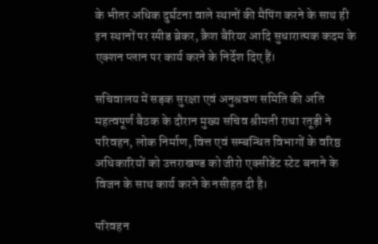के भीतर अधिक दुर्घटना वाले स्थानों की मैपिंग करने के साथ ही इन स्थानों पर स्पीड ब्रेकर, क्रैश बैरियर आदि सुधारात्मक कदम के एक्शन प्लान पर कार्य करने के निर्देश दिए हैं।

सचिवालय में सड़क सुरक्षा एवं अनुश्रवण समिति की अति महत्वपूर्ण बैठक के दौरान मुख्य सचिव श्रीमती राधा रतूड़ी ने परिवहन, लोक निर्माण, वित्त एवं सम्बन्धित विभागों के वरिष्ठ अधिकारियों को उत्तराखण्ड को जीरो एक्सीडेंट स्टेट बनाने के विजन के साथ कार्य करने के नसीहत दी है।

परिवहन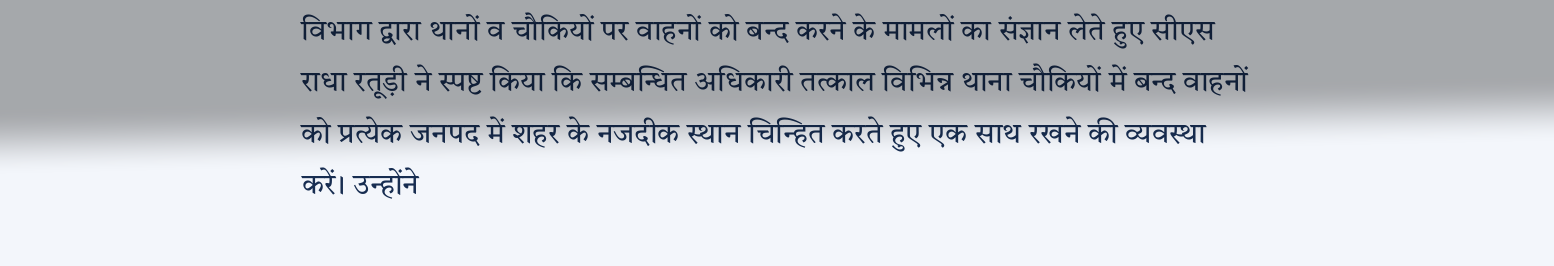विभाग द्वारा थानों व चौकियों पर वाहनों को बन्द करने के मामलों का संज्ञान लेते हुए सीएस राधा रतूड़ी ने स्पष्ट किया कि सम्बन्धित अधिकारी तत्काल विभिन्न थाना चौकियों में बन्द वाहनों को प्रत्येक जनपद में शहर के नजदीक स्थान चिन्हित करते हुए एक साथ रखने की व्यवस्था करें। उन्होंने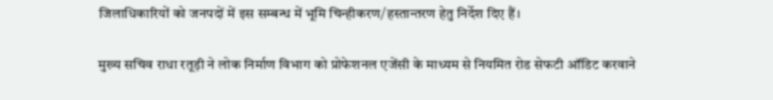जिलाधिकारियों को जनपदों में इस सम्बन्ध में भूमि चिन्हीकरण/हस्तान्तरण हेतु निर्देश दिए हैं।

मुख्य सचिव राधा रतूड़ी ने लोक निर्माण विभाग को प्रोफेशनल एजेंसी के माध्यम से नियमित रोड सेफटी ऑडिट करवाने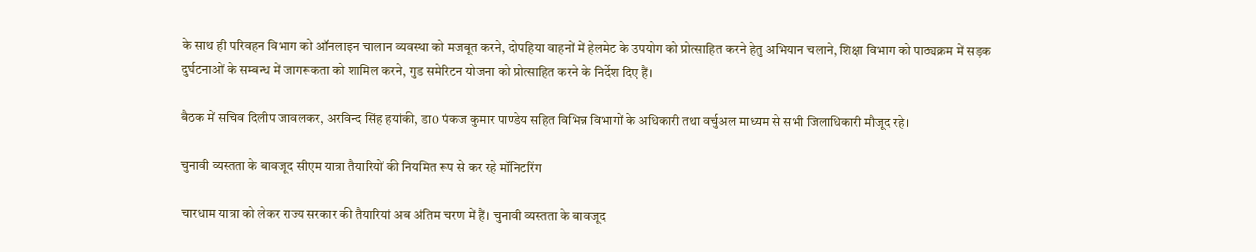के साथ ही परिवहन विभाग को ऑनलाइन चालान व्यवस्था को मजबूत करने, दोपहिया वाहनों में हेलमेट के उपयोग को प्रोत्साहित करने हेतु अभियान चलाने, शिक्षा विभाग को पाठ्यक्रम में सड़क दुर्घटनाओं के सम्बन्ध में जागरूकता को शामिल करने, गुड समेरिटन योजना को प्रोत्साहित करने के निर्देश दिए हैं।

बैठक में सचिव दिलीप जावलकर, अरविन्द सिंह हयांकी, डा0 पंकज कुमार पाण्डेय सहित विभिन्न विभागों के अधिकारी तथा वर्चुअल माध्यम से सभी जिलाधिकारी मौजूद रहे।

चुनावी व्यस्तता के बावजूद सीएम यात्रा तैयारियों की नियमित रूप से कर रहे मॉनिटरिंग

चारधाम यात्रा को लेकर राज्य सरकार की तैयारियां अब अंतिम चरण में हैं। चुनावी व्यस्तता के बावजूद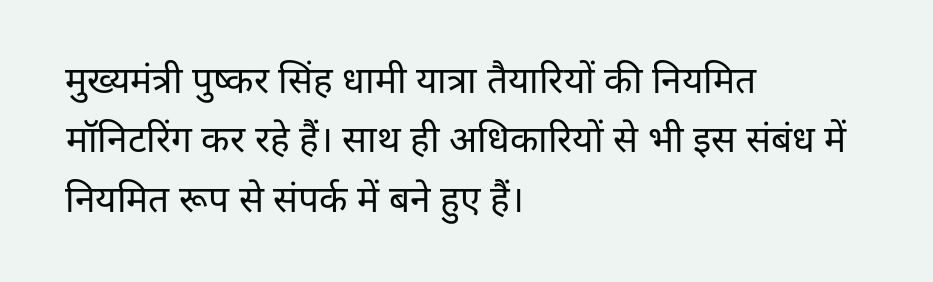मुख्यमंत्री पुष्कर सिंह धामी यात्रा तैयारियों की नियमित मॉनिटरिंग कर रहे हैं। साथ ही अधिकारियों से भी इस संबंध में नियमित रूप से संपर्क में बने हुए हैं।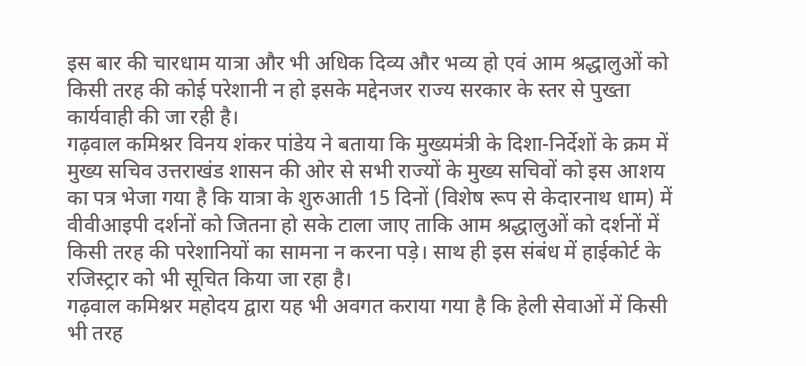इस बार की चारधाम यात्रा और भी अधिक दिव्य और भव्य हो एवं आम श्रद्धालुओं को किसी तरह की कोई परेशानी न हो इसके मद्देनजर राज्य सरकार के स्तर से पुख्ता कार्यवाही की जा रही है।
गढ़वाल कमिश्नर विनय शंकर पांडेय ने बताया कि मुख्यमंत्री के दिशा-निर्देशों के क्रम में मुख्य सचिव उत्तराखंड शासन की ओर से सभी राज्यों के मुख्य सचिवों को इस आशय का पत्र भेजा गया है कि यात्रा के शुरुआती 15 दिनों (विशेष रूप से केदारनाथ धाम) में वीवीआइपी दर्शनों को जितना हो सके टाला जाए ताकि आम श्रद्धालुओं को दर्शनों में किसी तरह की परेशानियों का सामना न करना पड़े। साथ ही इस संबंध में हाईकोर्ट के रजिस्ट्रार को भी सूचित किया जा रहा है।
गढ़वाल कमिश्नर महोदय द्वारा यह भी अवगत कराया गया है कि हेली सेवाओं में किसी भी तरह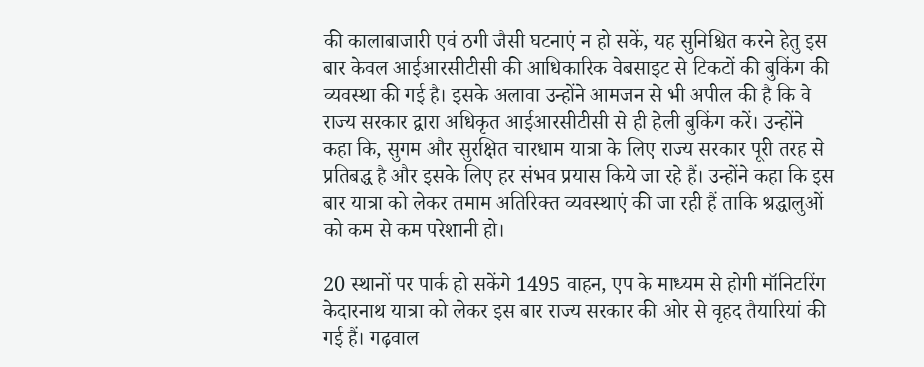की कालाबाजारी एवं ठगी जैसी घटनाएं न हो सकें, यह सुनिश्चित करने हेतु इस बार केवल आईआरसीटीसी की आधिकारिक वेबसाइट से टिकटों की बुकिंग की व्यवस्था की गई है। इसके अलावा उन्होंने आमजन से भी अपील की है कि वे राज्य सरकार द्वारा अधिकृत आईआरसीटीसी से ही हेली बुकिंग करें। उन्होंने कहा कि, सुगम और सुरक्षित चारधाम यात्रा के लिए राज्य सरकार पूरी तरह से प्रतिबद्ध है और इसके लिए हर संभव प्रयास किये जा रहे हैं। उन्होंने कहा कि इस बार यात्रा को लेकर तमाम अतिरिक्त व्यवस्थाएं की जा रही हैं ताकि श्रद्धालुओं को कम से कम परेशानी हो।

20 स्थानों पर पार्क हो सकेंगे 1495 वाहन, एप के माध्यम से होगी मॉनिटरिंग
केदारनाथ यात्रा को लेकर इस बार राज्य सरकार की ओर से वृहद तैयारियां की गई हैं। गढ़वाल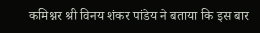कमिश्नर श्री विनय शंकर पांडेय ने बताया कि इस बार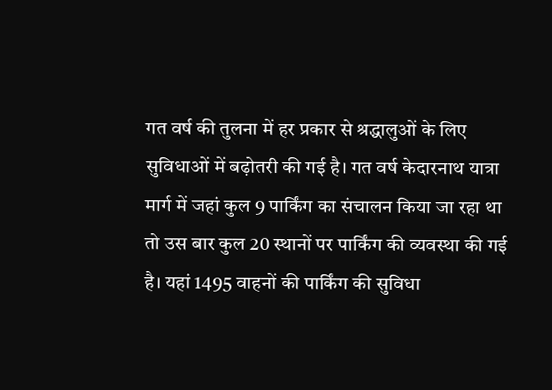गत वर्ष की तुलना में हर प्रकार से श्रद्धालुओं के लिए सुविधाओं में बढ़ोतरी की गई है। गत वर्ष केदारनाथ यात्रा मार्ग में जहां कुल 9 पार्किंग का संचालन किया जा रहा था तो उस बार कुल 20 स्थानों पर पार्किंग की व्यवस्था की गई है। यहां 1495 वाहनों की पार्किंग की सुविधा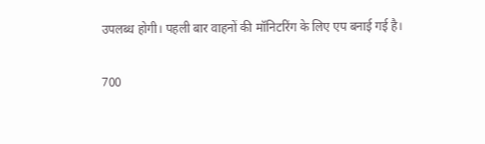उपलब्ध होगी। पहली बार वाहनों की मॉनिटरिंग के लिए एप बनाई गई है।

700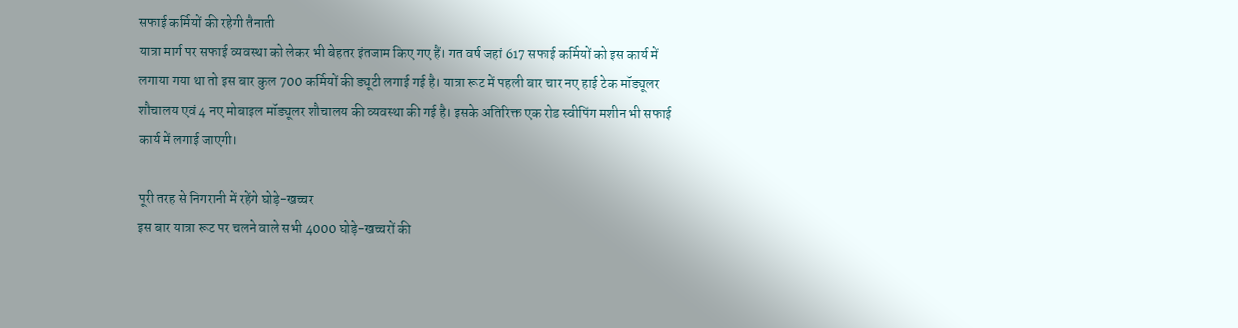सफाई कर्मियों की रहेगी तैनाती
यात्रा मार्ग पर सफाई व्यवस्था को लेकर भी बेहतर इंतजाम किए गए हैं। गत वर्ष जहां 617 सफाई कर्मियों को इस कार्य में लगाया गया था तो इस बार कुल 700 कर्मियों की ड्यूटी लगाई गई है। यात्रा रूट में पहली बार चार नए हाई टेक मॉड्यूलर शौचालय एवं 4 नए मोबाइल मॉड्यूलर शौचालय की व्यवस्था की गई है। इसके अतिरिक्त एक रोड स्वीपिंग मशीन भी सफाई कार्य में लगाई जाएगी।

पूरी तरह से निगरानी में रहेंगे घोड़े-खच्चर
इस बार यात्रा रूट पर चलने वाले सभी 4000 घोड़े-खच्चरों की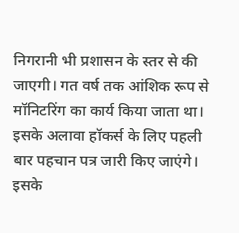निगरानी भी प्रशासन के स्तर से की जाएगी। गत वर्ष तक आंशिक रूप से मॉनिटरिंग का कार्य किया जाता था। इसके अलावा हॉकर्स के लिए पहली बार पहचान पत्र जारी किए जाएंगे। इसके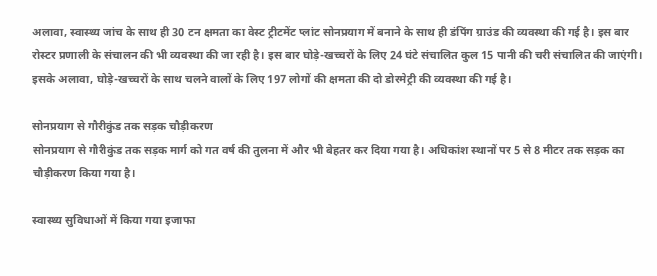अलावा, स्वास्थ्य जांच के साथ ही 30 टन क्षमता का वेस्ट ट्रीटमेंट प्लांट सोनप्रयाग में बनाने के साथ ही डंपिंग ग्राउंड की व्यवस्था की गई है। इस बार रोस्टर प्रणाली के संचालन की भी व्यवस्था की जा रही है। इस बार घोड़े-खच्चरों के लिए 24 घंटे संचालित कुल 15 पानी की चरी संचालित की जाएंगी। इसके अलावा, घोड़े-खच्चरों के साथ चलने वालों के लिए 197 लोगों की क्षमता की दो डोरमेट्री की व्यवस्था की गई है।

सोनप्रयाग से गौरीकुंड तक सड़क चौड़ीकरण
सोनप्रयाग से गौरीकुंड तक सड़क मार्ग को गत वर्ष की तुलना में और भी बेहतर कर दिया गया है। अधिकांश स्थानों पर 5 से 8 मीटर तक सड़क का चौड़ीकरण किया गया है।

स्वास्थ्य सुविधाओं में किया गया इजाफा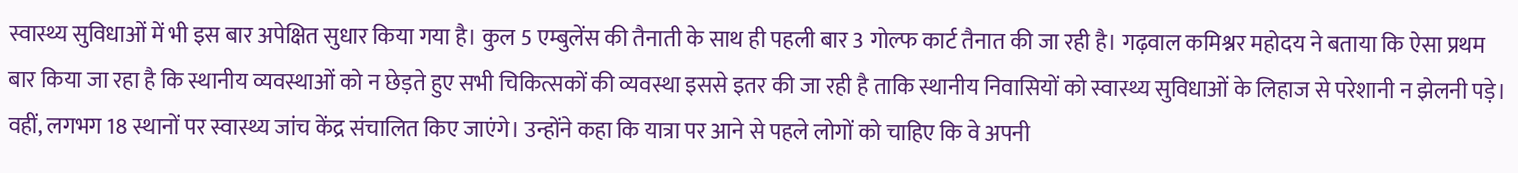स्वास्थ्य सुविधाओं में भी इस बार अपेक्षित सुधार किया गया है। कुल 5 एम्बुलेंस की तैनाती के साथ ही पहली बार 3 गोल्फ कार्ट तैनात की जा रही है। गढ़वाल कमिश्नर महोदय ने बताया कि ऐसा प्रथम बार किया जा रहा है कि स्थानीय व्यवस्थाओं को न छेड़ते हुए सभी चिकित्सकों की व्यवस्था इससे इतर की जा रही है ताकि स्थानीय निवासियों को स्वास्थ्य सुविधाओं के लिहाज से परेशानी न झेलनी पड़े। वहीं, लगभग 18 स्थानों पर स्वास्थ्य जांच केंद्र संचालित किए जाएंगे। उन्होंने कहा कि यात्रा पर आने से पहले लोगों को चाहिए कि वे अपनी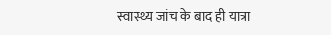स्वास्थ्य जांच के बाद ही यात्रा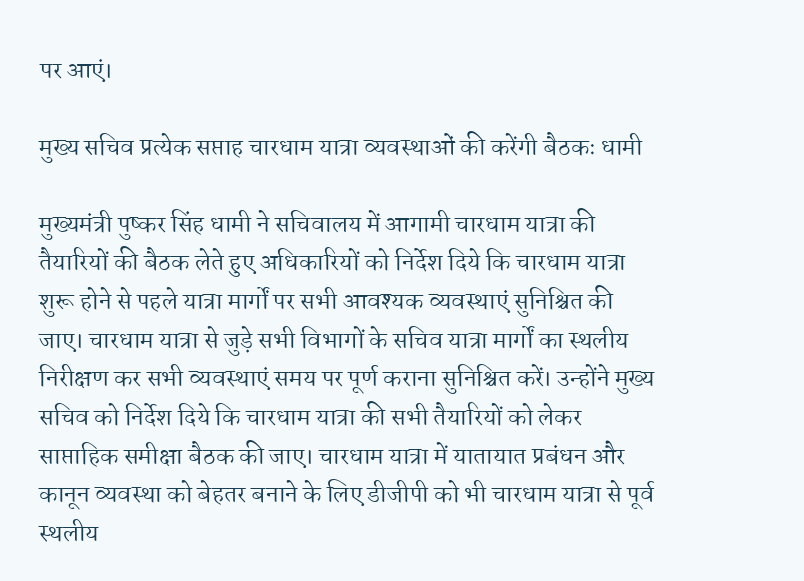पर आएं।

मुख्य सचिव प्रत्येक सप्ताह चारधाम यात्रा व्यवस्थाओं की करेंगी बैठकः धामी

मुख्यमंत्री पुष्कर सिंह धामी ने सचिवालय में आगामी चारधाम यात्रा की तैयारियों की बैठक लेते हुए अधिकारियों को निर्देश दिये कि चारधाम यात्रा शुरू होने से पहले यात्रा मार्गों पर सभी आवश्यक व्यवस्थाएं सुनिश्चित की जाए। चारधाम यात्रा से जुड़े सभी विभागों के सचिव यात्रा मार्गों का स्थलीय निरीक्षण कर सभी व्यवस्थाएं समय पर पूर्ण कराना सुनिश्चित करें। उन्होंने मुख्य सचिव को निर्देश दिये कि चारधाम यात्रा की सभी तैयारियों को लेकर साप्ताहिक समीक्षा बैठक की जाए। चारधाम यात्रा में यातायात प्रबंधन और कानून व्यवस्था को बेहतर बनाने के लिए डीजीपी को भी चारधाम यात्रा से पूर्व स्थलीय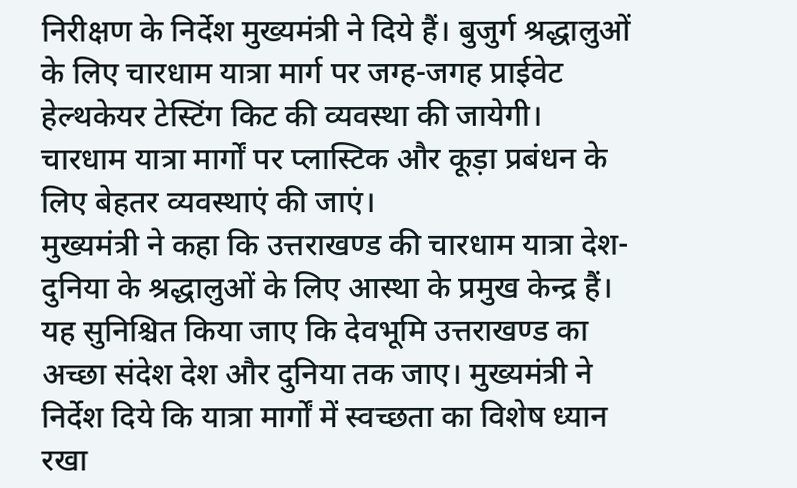निरीक्षण के निर्देश मुख्यमंत्री ने दिये हैं। बुजुर्ग श्रद्धालुओं के लिए चारधाम यात्रा मार्ग पर जग्ह-जगह प्राईवेट हेल्थकेयर टेस्टिंग किट की व्यवस्था की जायेगी।
चारधाम यात्रा मार्गों पर प्लास्टिक और कूड़ा प्रबंधन के लिए बेहतर व्यवस्थाएं की जाएं।
मुख्यमंत्री ने कहा कि उत्तराखण्ड की चारधाम यात्रा देश-दुनिया के श्रद्धालुओं के लिए आस्था के प्रमुख केन्द्र हैं। यह सुनिश्चित किया जाए कि देवभूमि उत्तराखण्ड का अच्छा संदेश देश और दुनिया तक जाए। मुख्यमंत्री ने निर्देश दिये कि यात्रा मार्गों में स्वच्छता का विशेष ध्यान रखा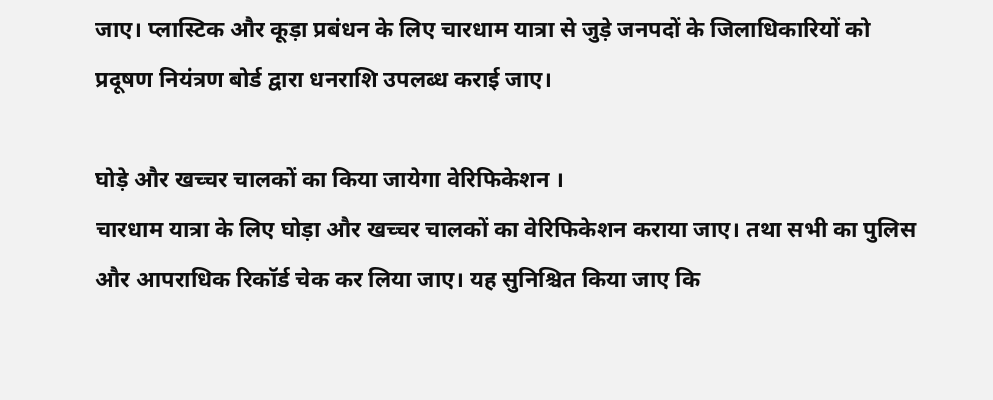जाए। प्लास्टिक और कूड़ा प्रबंधन के लिए चारधाम यात्रा से जुड़े जनपदों के जिलाधिकारियों को प्रदूषण नियंत्रण बोर्ड द्वारा धनराशि उपलब्ध कराई जाए।

घोड़े और खच्चर चालकों का किया जायेगा वेरिफिकेशन ।
चारधाम यात्रा के लिए घोड़ा और खच्चर चालकों का वेरिफिकेशन कराया जाए। तथा सभी का पुलिस और आपराधिक रिकॉर्ड चेक कर लिया जाए। यह सुनिश्चित किया जाए कि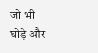जो भी घोड़े और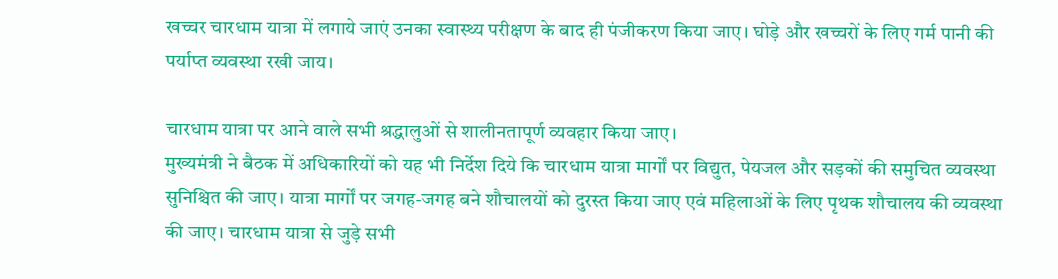खच्चर चारधाम यात्रा में लगाये जाएं उनका स्वास्थ्य परीक्षण के बाद ही पंजीकरण किया जाए। घोड़े और खच्चरों के लिए गर्म पानी की पर्याप्त व्यवस्था रखी जाय।

चारधाम यात्रा पर आने वाले सभी श्रद्धालुओं से शालीनतापूर्ण व्यवहार किया जाए।
मुख्यमंत्री ने बैठक में अधिकारियों को यह भी निर्देश दिये कि चारधाम यात्रा मार्गों पर विद्युत, पेयजल और सड़कों की समुचित व्यवस्था सुनिश्चित की जाए। यात्रा मार्गों पर जगह-जगह बने शौचालयों को दुरस्त किया जाए एवं महिलाओं के लिए पृथक शौचालय की व्यवस्था की जाए। चारधाम यात्रा से जुड़े सभी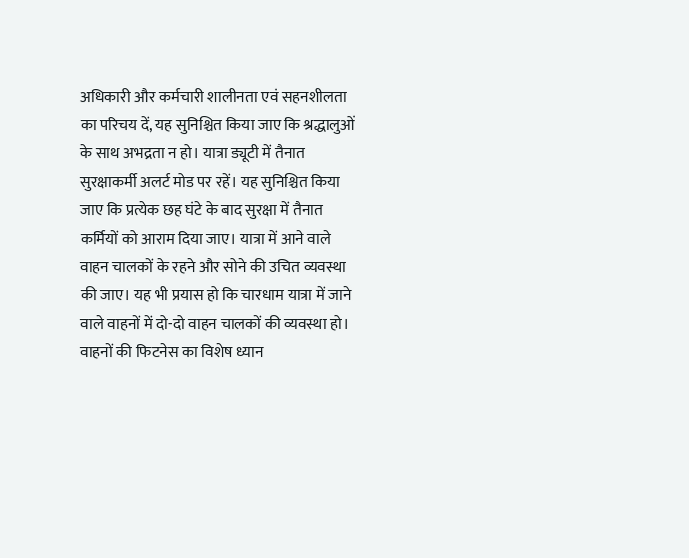अधिकारी और कर्मचारी शालीनता एवं सहनशीलता का परिचय दें, यह सुनिश्चित किया जाए कि श्रद्धालुओं के साथ अभद्रता न हो। यात्रा ड्यूटी में तैनात सुरक्षाकर्मी अलर्ट मोड पर रहें। यह सुनिश्चित किया जाए कि प्रत्येक छह घंटे के बाद सुरक्षा में तैनात कर्मियों को आराम दिया जाए। यात्रा में आने वाले वाहन चालकों के रहने और सोने की उचित व्यवस्था की जाए। यह भी प्रयास हो कि चारधाम यात्रा में जाने वाले वाहनों में दो-दो वाहन चालकों की व्यवस्था हो। वाहनों की फिटनेस का विशेष ध्यान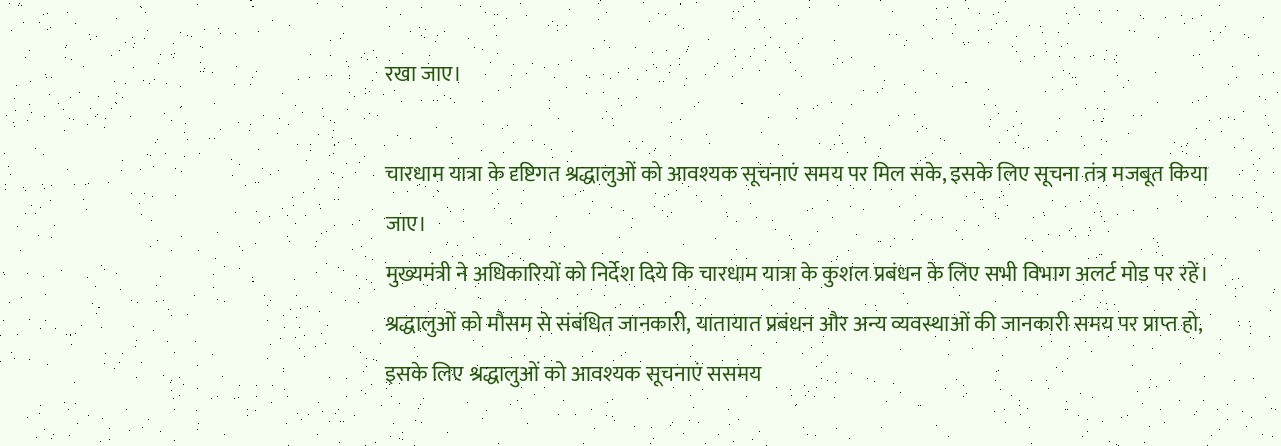रखा जाए।

चारधाम यात्रा के दृष्टिगत श्रद्धालुओं को आवश्यक सूचनाएं समय पर मिल सके, इसके लिए सूचना तंत्र मजबूत किया जाए।
मुख्यमंत्री ने अधिकारियों को निर्देश दिये कि चारधाम यात्रा के कुशल प्रबंधन के लिए सभी विभाग अलर्ट मोड पर रहें। श्रद्धालुओं को मौसम से संबंधित जानकारी, यातायात प्रबंधन और अन्य व्यवस्थाओं की जानकारी समय पर प्राप्त हो, इसके लिए श्रद्धालुओं को आवश्यक सूचनाएं ससमय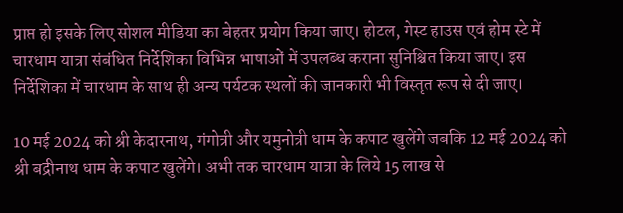प्राप्त हो इसके लिए सोशल मीडिया का बेहतर प्रयोग किया जाए। होटल, गेस्ट हाउस एवं होम स्टे में चारधाम यात्रा संबंधित निर्देशिका विभिन्न भाषाओं में उपलब्ध कराना सुनिश्चित किया जाए। इस निर्देशिका में चारधाम के साथ ही अन्य पर्यटक स्थलों की जानकारी भी विस्तृत रूप से दी जाए।

10 मई 2024 को श्री केदारनाथ, गंगोत्री और यमुनोत्री धाम के कपाट खुलेंगे जबकि 12 मई 2024 को श्री बद्रीनाथ धाम के कपाट खुलेंगे। अभी तक चारधाम यात्रा के लिये 15 लाख से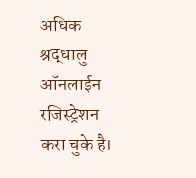अधिक श्रद्धालु ऑनलाईन रजिस्ट्रेशन करा चुके है।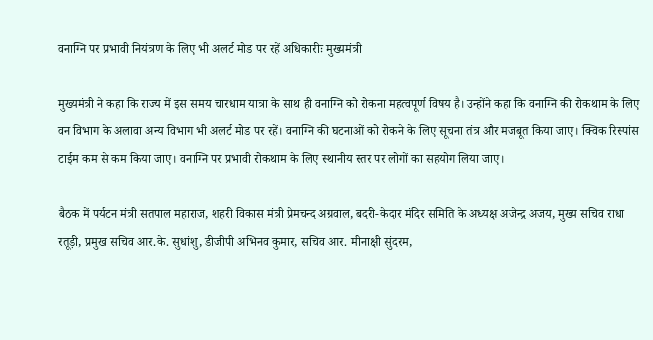वनाग्नि पर प्रभावी नियंत्रण के लिए भी अलर्ट मोड पर रहें अधिकारीः मुख्यमंत्री

मुख्यमंत्री ने कहा कि राज्य में इस समय चारधाम यात्रा के साथ ही वनाग्नि को रोकना महत्वपूर्ण विषय है। उन्होंने कहा कि वनाग्नि की रोकथाम के लिए वन विभाग के अलावा अन्य विभाग भी अलर्ट मोड पर रहें। वनाग्नि की घटनाओं को रोकने के लिए सूचना तंत्र और मजबूत किया जाए। क्विक रिस्पांस टाईम कम से कम किया जाए। वनाग्नि पर प्रभावी रोकथाम के लिए स्थानीय स्तर पर लोगों का सहयोग लिया जाए।

बैठक में पर्यटन मंत्री सतपाल महाराज, शहरी विकास मंत्री प्रेमचन्द अग्रवाल, बदरी-केदार मंदिर समिति के अध्यक्ष अजेन्द्र अजय, मुख्य सचिव राधा रतूड़ी, प्रमुख सचिव आर.के. सुधांशु, डीजीपी अभिनव कुमार, सचिव आर. मीनाक्षी सुंदरम,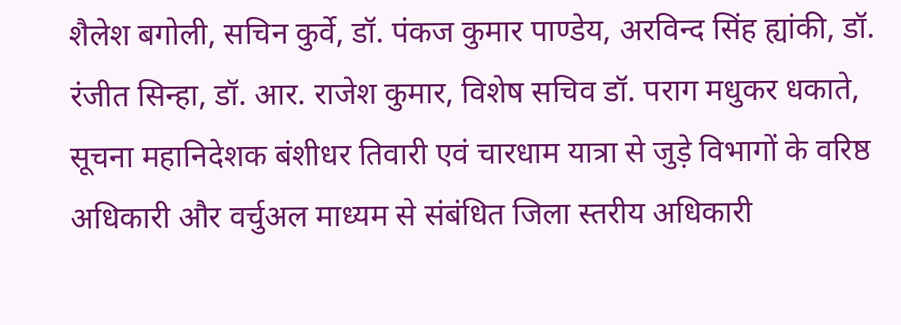शैलेश बगोली, सचिन कुर्वे, डॉ. पंकज कुमार पाण्डेय, अरविन्द सिंह ह्यांकी, डॉ. रंजीत सिन्हा, डॉ. आर. राजेश कुमार, विशेष सचिव डॉ. पराग मधुकर धकाते, सूचना महानिदेशक बंशीधर तिवारी एवं चारधाम यात्रा से जुड़े विभागों के वरिष्ठ अधिकारी और वर्चुअल माध्यम से संबंधित जिला स्तरीय अधिकारी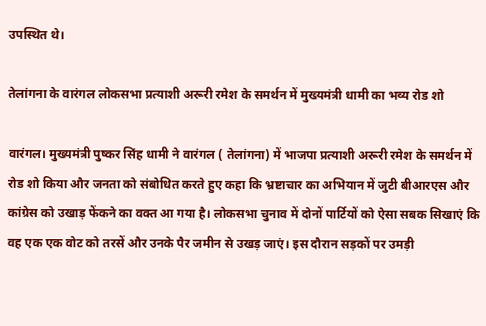उपस्थित थे।

तेलांगना के वारंगल लोकसभा प्रत्याशी अरूरी रमेश के समर्थन में मुख्यमंत्री धामी का भव्य रोड शो

वारंगल। मुख्यमंत्री पुष्कर सिंह धामी ने वारंगल ( तेलांगना) में भाजपा प्रत्याशी अरूरी रमेश के समर्थन में रोड शो किया और जनता को संबोधित करते हुए कहा कि भ्रष्टाचार का अभियान में जुटी बीआरएस और कांग्रेस को उखाड़ फेंकने का वक्त आ गया है। लोकसभा चुनाव में दोनों पार्टियों को ऐसा सबक सिखाएं कि वह एक एक वोट को तरसें और उनके पैर जमीन से उखड़ जाएं। इस दौरान सड़कों पर उमड़ी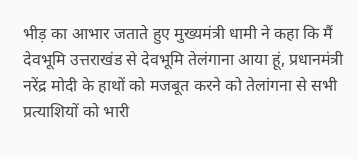भीड़ का आभार जताते हुए मुख्यमंत्री धामी ने कहा कि मैं देवभूमि उत्तराखंड से देवभूमि तेलंगाना आया हूं, प्रधानमंत्री नरेंद्र मोदी के हाथों को मजबूत करने को तेलांगना से सभी प्रत्याशियों को भारी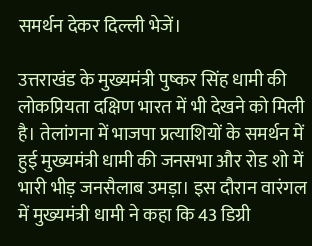समर्थन देकर दिल्ली भेजें।

उत्तराखंड के मुख्यमंत्री पुष्कर सिंह धामी की लोकप्रियता दक्षिण भारत में भी देखने को मिली है। तेलांगना में भाजपा प्रत्याशियों के समर्थन में हुई मुख्यमंत्री धामी की जनसभा और रोड शो में भारी भीड़ जनसैलाब उमड़ा। इस दौरान वारंगल में मुख्यमंत्री धामी ने कहा कि 43 डिग्री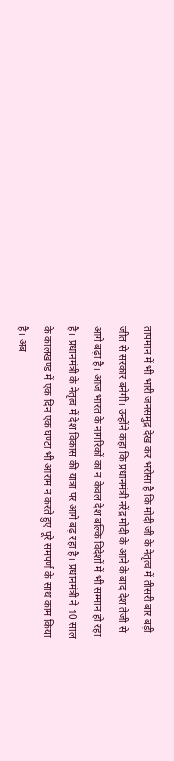तापमान में भी भारी जनसमुद्र देख कर भरोसा है कि मोदी जी के नेतृत्व में तीसरी बार बड़ी जीत से सरकार बनेगी। उन्होंने कहा कि प्रधानमंत्री नरेंद्र मोदी के आने के बाद देश तेजी से आगे बढ़ा है। आज भारत के नागरिकों का न केवल देश बल्कि विदेशों में भी सम्मान हो रहा है। प्रधानमंत्री के नेतृत्व में देश विकास की यात्रा पर आगे बढ़ रहा है। प्रधानमंत्री ने 10 साल के कालखण्ड में एक दिन एक घण्टा भी आराम न करते हुए पूरे समपर्ण के साथ काम किया है। अब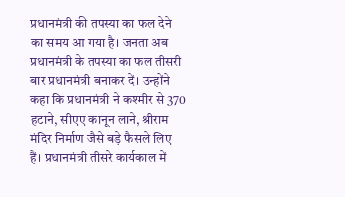प्रधानमंत्री की तपस्या का फल देने का समय आ गया है। जनता अब प्रधानमंत्री के तपस्या का फल तीसरी बार प्रधानमंत्री बनाकर दें। उन्होंने कहा कि प्रधानमंत्री ने कश्मीर से 370 हटाने, सीएए कानून लाने, श्रीराम मंदिर निर्माण जैसे बड़े फैसले लिए हैं। प्रधानमंत्री तीसरे कार्यकाल में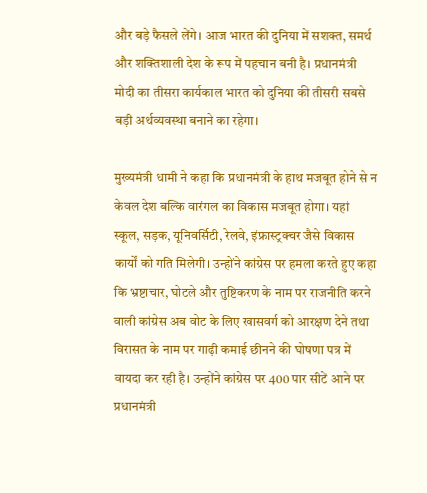और बड़े फैसले लेंगे। आज भारत की दुनिया में सशक्त, समर्थ और शक्तिशाली देश के रूप में पहचान बनी है। प्रधानमंत्री मोदी का तीसरा कार्यकाल भारत को दुनिया की तीसरी सबसे बड़ी अर्थव्यवस्था बनाने का रहेगा।

मुख्यमंत्री धामी ने कहा कि प्रधानमंत्री के हाथ मजबूत होने से न केवल देश बल्कि वारंगल का विकास मजबूत होगा। यहां स्कूल, सड़क, यूनिवर्सिटी, रेलवे, इंफ्रास्ट्रक्चर जैसे विकास कार्यों को गति मिलेगी। उन्होंने कांग्रेस पर हमला करते हुए कहा कि भ्रष्टाचार, घोटले और तुष्टिकरण के नाम पर राजनीति करने वाली कांग्रेस अब वोट के लिए खासवर्ग को आरक्षण देने तथा विरासत के नाम पर गाढ़ी कमाई छीनने की घोषणा पत्र में वायदा कर रही है। उन्होंने कांग्रेस पर 400 पार सीटें आने पर प्रधानमंत्री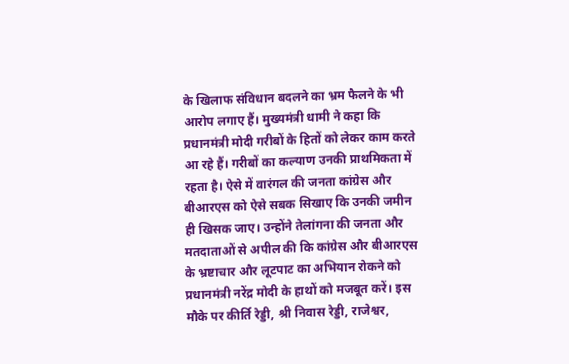के खिलाफ संविधान बदलने का भ्रम फैलने के भी आरोप लगाए हैं। मुख्यमंत्री धामी ने कहा कि प्रधानमंत्री मोदी गरीबों के हितों को लेकर काम करते आ रहे हैं। गरीबों का कल्याण उनकी प्राथमिकता में रहता है। ऐसे में वारंगल की जनता कांग्रेस और बीआरएस को ऐसे सबक सिखाए कि उनकी जमीन ही खिसक जाए। उन्होंने तेलांगना की जनता और मतदाताओं से अपील की कि कांग्रेस और बीआरएस के भ्रष्टाचार और लूटपाट का अभियान रोकने को प्रधानमंत्री नरेंद्र मोदी के हाथों को मजबूत करें। इस मौके पर कीर्ति रेड्डी, श्री निवास रेड्डी, राजेश्वर,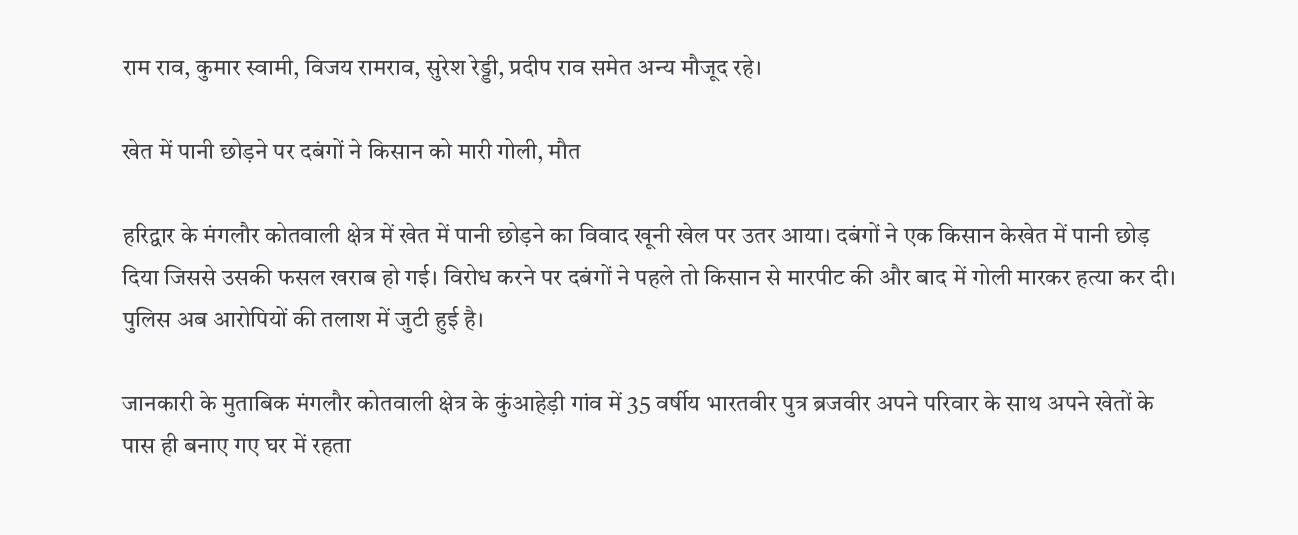राम राव, कुमार स्वामी, विजय रामराव, सुरेश रेड्डी, प्रदीप राव समेत अन्य मौजूद रहे।

खेत में पानी छोड़ने पर दबंगों ने किसान को मारी गोली, मौत

हरिद्वार के मंगलौर कोतवाली क्षेत्र में खेत में पानी छोड़ने का विवाद खूनी खेल पर उतर आया। दबंगों ने एक किसान केखेत में पानी छोड़ दिया जिससे उसकी फसल खराब हो गई। विरोध करने पर दबंगों ने पहले तो किसान से मारपीट की और बाद में गोली मारकर हत्या कर दी। पुलिस अब आरोपियों की तलाश में जुटी हुई है।

जानकारी के मुताबिक मंगलौर कोतवाली क्षेत्र के कुंआहेड़ी गांव में 35 वर्षीय भारतवीर पुत्र ब्रजवीर अपने परिवार के साथ अपने खेतों के पास ही बनाए गए घर में रहता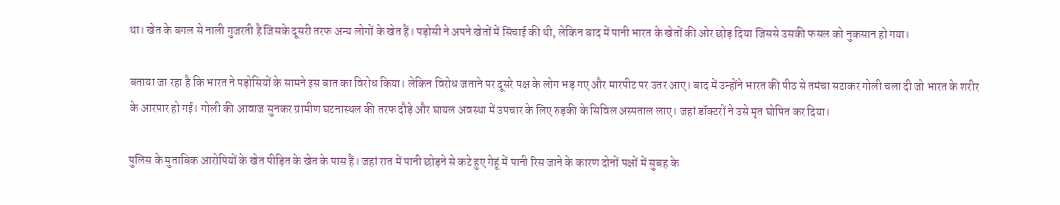था। खेत के बगल से नाली गुजरती है जिसके दूसरी तरफ अन्य लोगों के खेत हैं। पड़ोसी ने अपने खेतों में सिंचाई की थी, लेकिन बाद में पानी भारत के खेतों की ओर छोड़ दिया जिससे उसकी फसल को नुकसान हो गया।

बताया जा रहा है कि भारत ने पड़ोसियों के सामने इस बात का विरोध किया। लेकिन विरोध जताने पर दूसरे पक्ष के लोग भड़ गए और मारपीट पर उतर आए। बाद में उन्होंने भारत की पीठ से तमंचा सटाकर गोली चला दी जो भारत के शरीर के आरपार हो गई। गोली की आवाज सुनकर ग्रामीण घटनास्थल की तरफ दौड़े और घायल अवस्था में उपचार के लिए रुड़की के सिविल अस्पताल लाए। जहां डॉक्टरों ने उसे मृत घोषित कर दिया।

पुलिस के मुताबिक आरोपियों के खेत पीड़ित के खेत के पास हैं। जहां रात में पानी छोड़ने से कटे हुए गेहूं में पानी रिस जाने के कारण दोनों पक्षों में सुबह के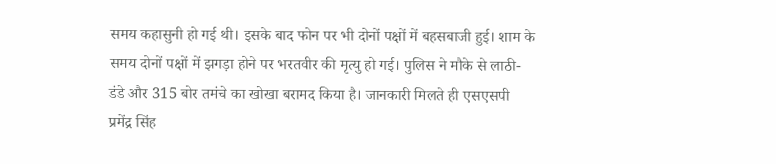समय कहासुनी हो गई थी। इसके बाद फोन पर भी दोनों पक्षों में बहसबाजी हुई। शाम के समय दोनों पक्षों में झगड़ा होने पर भरतवीर की मृत्यु हो गई। पुलिस ने मौके से लाठी-डंडे और 315 बोर तमंचे का खोखा बरामद किया है। जानकारी मिलते ही एसएसपी प्रमेंद्र सिंह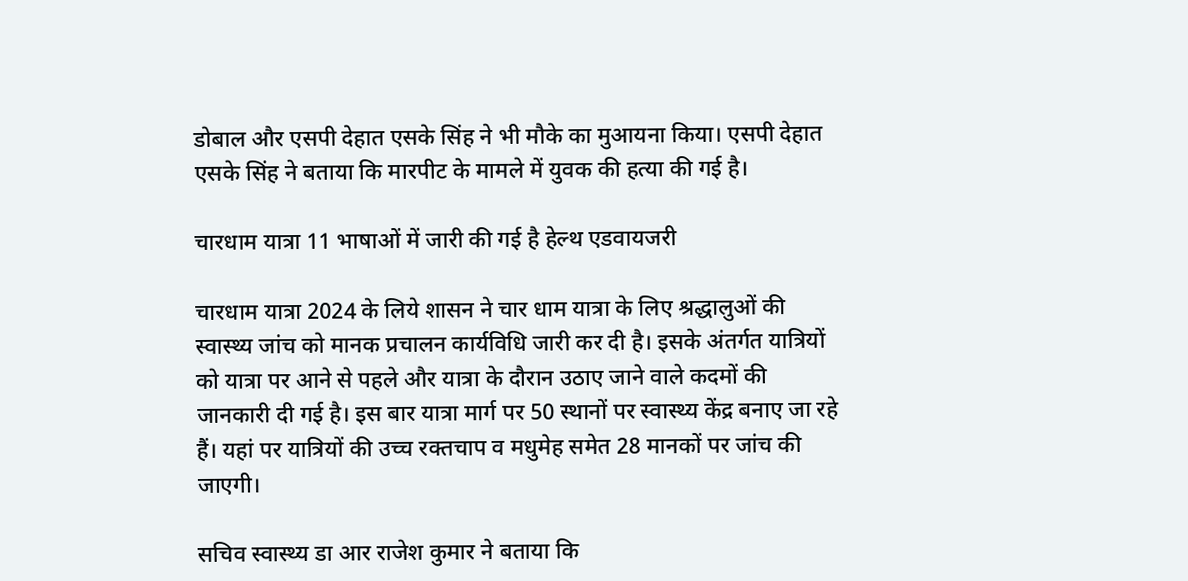डोबाल और एसपी देहात एसके सिंह ने भी मौके का मुआयना किया। एसपी देहात एसके सिंह ने बताया कि मारपीट के मामले में युवक की हत्या की गई है।

चारधाम यात्रा 11 भाषाओं में जारी की गई है हेल्थ एडवायजरी

चारधाम यात्रा 2024 के लिये शासन ने चार धाम यात्रा के लिए श्रद्धालुओं की स्वास्थ्य जांच को मानक प्रचालन कार्यविधि जारी कर दी है। इसके अंतर्गत यात्रियों को यात्रा पर आने से पहले और यात्रा के दौरान उठाए जाने वाले कदमों की जानकारी दी गई है। इस बार यात्रा मार्ग पर 50 स्थानों पर स्वास्थ्य केंद्र बनाए जा रहे हैं। यहां पर यात्रियों की उच्च रक्तचाप व मधुमेह समेत 28 मानकों पर जांच की जाएगी।

सचिव स्वास्थ्य डा आर राजेश कुमार ने बताया कि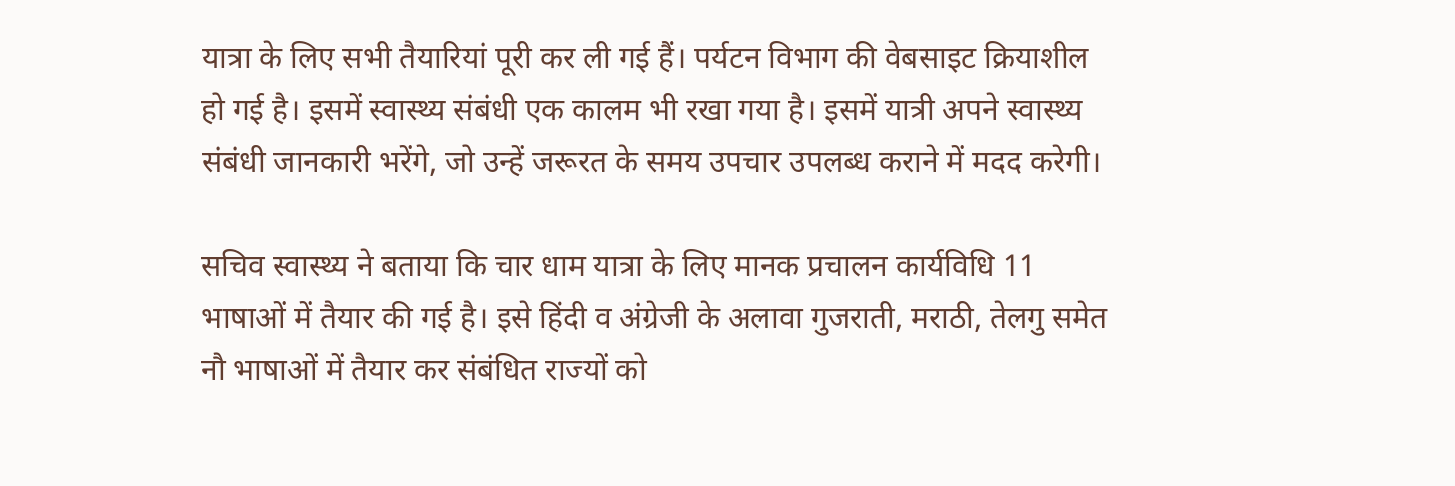यात्रा के लिए सभी तैयारियां पूरी कर ली गई हैं। पर्यटन विभाग की वेबसाइट क्रियाशील हो गई है। इसमें स्वास्थ्य संबंधी एक कालम भी रखा गया है। इसमें यात्री अपने स्वास्थ्य संबंधी जानकारी भरेंगे, जो उन्हें जरूरत के समय उपचार उपलब्ध कराने में मदद करेगी।

सचिव स्वास्थ्य ने बताया कि चार धाम यात्रा के लिए मानक प्रचालन कार्यविधि 11 भाषाओं में तैयार की गई है। इसे हिंदी व अंग्रेजी के अलावा गुजराती, मराठी, तेलगु समेत नौ भाषाओं में तैयार कर संबंधित राज्यों को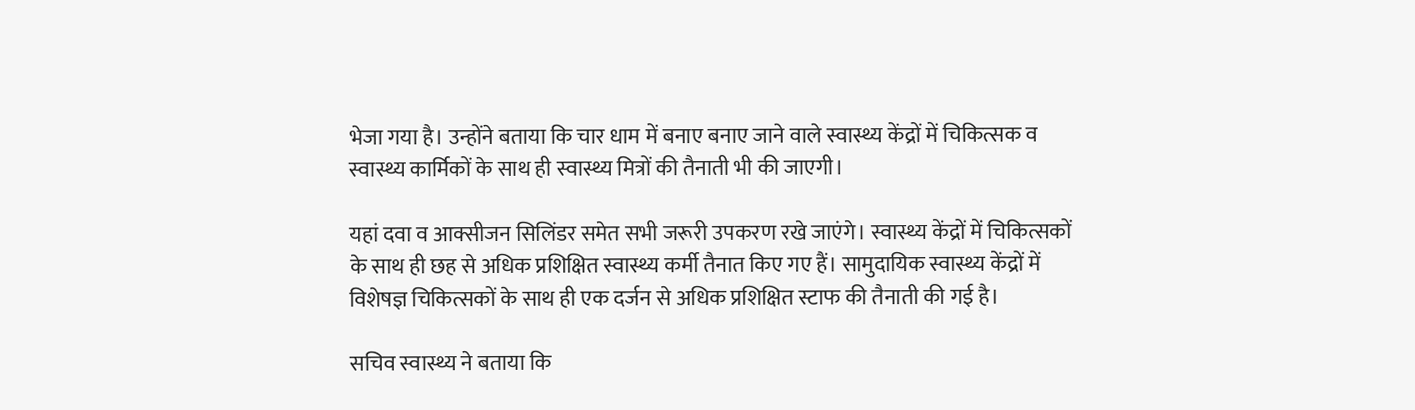भेजा गया है। उन्होंने बताया कि चार धाम में बनाए बनाए जाने वाले स्वास्थ्य केंद्रों में चिकित्सक व स्वास्थ्य कार्मिकों के साथ ही स्वास्थ्य मित्रों की तैनाती भी की जाएगी।

यहां दवा व आक्सीजन सिलिंडर समेत सभी जरूरी उपकरण रखे जाएंगे। स्वास्थ्य केंद्रों में चिकित्सकों के साथ ही छह से अधिक प्रशिक्षित स्वास्थ्य कर्मी तैनात किए गए हैं। सामुदायिक स्वास्थ्य केंद्रों में विशेषज्ञ चिकित्सकों के साथ ही एक दर्जन से अधिक प्रशिक्षित स्टाफ की तैनाती की गई है।

सचिव स्वास्थ्य ने बताया कि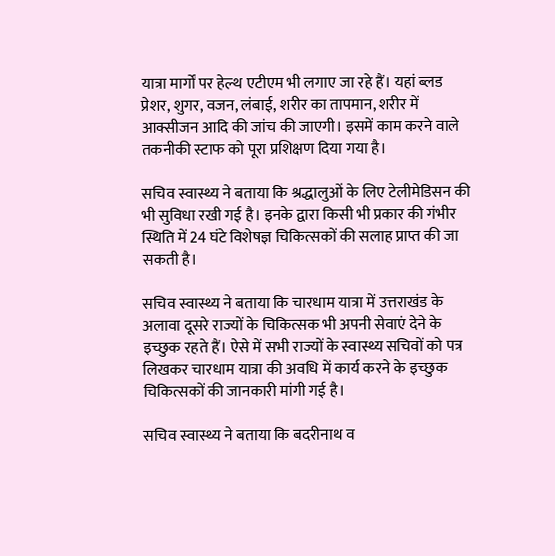यात्रा मार्गों पर हेल्थ एटीएम भी लगाए जा रहे हैं। यहां ब्लड प्रेशर, शुगर, वजन, लंबाई, शरीर का तापमान, शरीर में आक्सीजन आदि की जांच की जाएगी। इसमें काम करने वाले तकनीकी स्टाफ को पूरा प्रशिक्षण दिया गया है।

सचिव स्वास्थ्य ने बताया कि श्रद्धालुओं के लिए टेलीमेडिसन की भी सुविधा रखी गई है। इनके द्वारा किसी भी प्रकार की गंभीर स्थिति में 24 घंटे विशेषज्ञ चिकित्सकों की सलाह प्राप्त की जा सकती है।

सचिव स्वास्थ्य ने बताया कि चारधाम यात्रा में उत्तराखंड के अलावा दूसरे राज्यों के चिकित्सक भी अपनी सेवाएं देने के इच्छुक रहते हैं। ऐसे में सभी राज्यों के स्वास्थ्य सचिवों को पत्र लिखकर चारधाम यात्रा की अवधि में कार्य करने के इच्छुक चिकित्सकों की जानकारी मांगी गई है।

सचिव स्वास्थ्य ने बताया कि बदरीनाथ व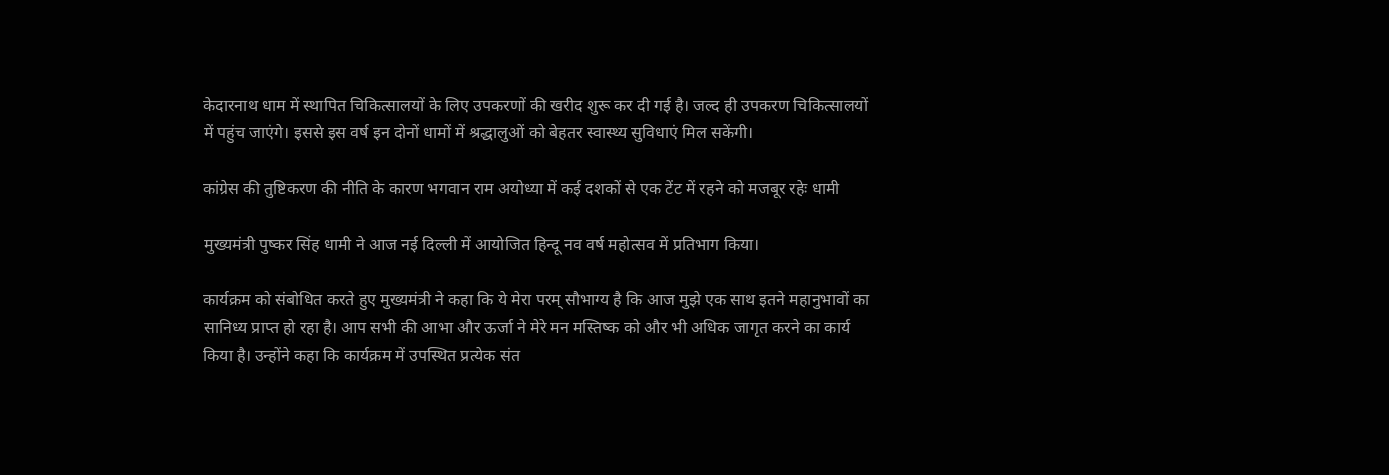केदारनाथ धाम में स्थापित चिकित्सालयों के लिए उपकरणों की खरीद शुरू कर दी गई है। जल्द ही उपकरण चिकित्सालयों में पहुंच जाएंगे। इससे इस वर्ष इन दोनों धामों में श्रद्धालुओं को बेहतर स्वास्थ्य सुविधाएं मिल सकेंगी।

कांग्रेस की तुष्टिकरण की नीति के कारण भगवान राम अयोध्या में कई दशकों से एक टेंट में रहने को मजबूर रहेः धामी

मुख्यमंत्री पुष्कर सिंह धामी ने आज नई दिल्ली में आयोजित हिन्दू नव वर्ष महोत्सव में प्रतिभाग किया।

कार्यक्रम को संबोधित करते हुए मुख्यमंत्री ने कहा कि ये मेरा परम् सौभाग्य है कि आज मुझे एक साथ इतने महानुभावों का सानिध्य प्राप्त हो रहा है। आप सभी की आभा और ऊर्जा ने मेरे मन मस्तिष्क को और भी अधिक जागृत करने का कार्य किया है। उन्होंने कहा कि कार्यक्रम में उपस्थित प्रत्येक संत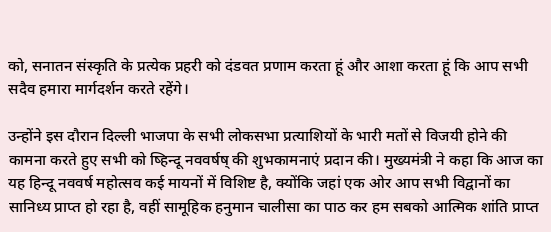को, सनातन संस्कृति के प्रत्येक प्रहरी को दंडवत प्रणाम करता हूं और आशा करता हूं कि आप सभी सदैव हमारा मार्गदर्शन करते रहेंगे।

उन्होंने इस दौरान दिल्ली भाजपा के सभी लोकसभा प्रत्याशियों के भारी मतों से विजयी होने की कामना करते हुए सभी को ष्हिन्दू नववर्षष् की शुभकामनाएं प्रदान की। मुख्यमंत्री ने कहा कि आज का यह हिन्दू नववर्ष महोत्सव कई मायनों में विशिष्ट है, क्योंकि जहां एक ओर आप सभी विद्वानों का सानिध्य प्राप्त हो रहा है, वहीं सामूहिक हनुमान चालीसा का पाठ कर हम सबको आत्मिक शांति प्राप्त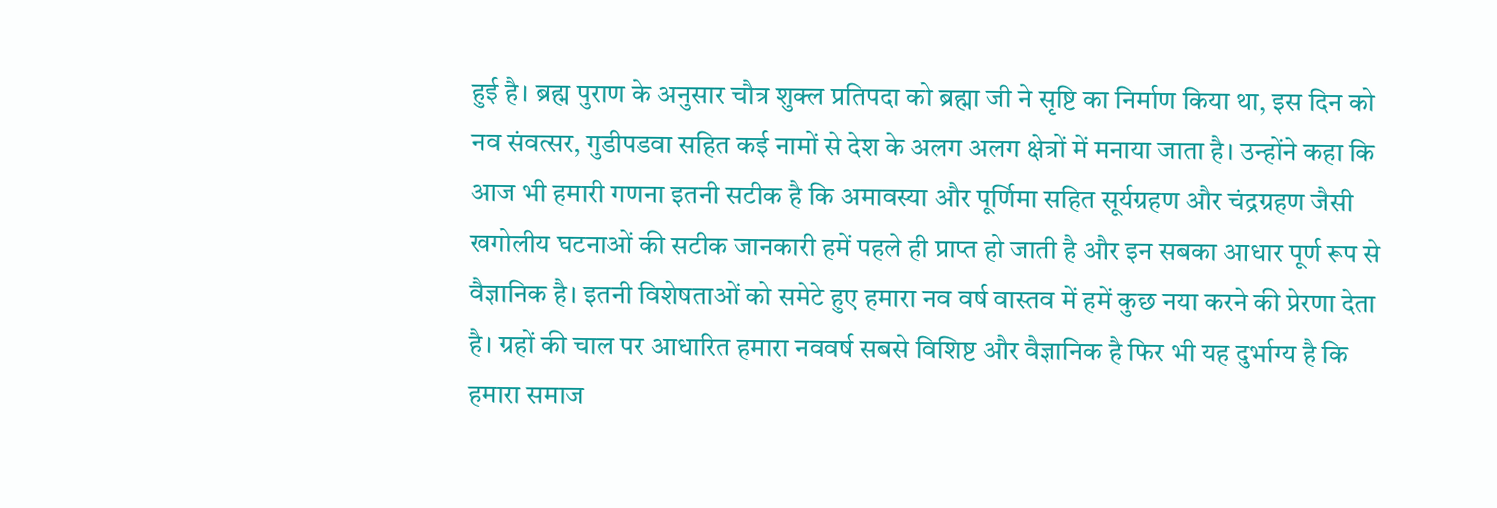हुई है। ब्रह्म पुराण के अनुसार चौत्र शुक्ल प्रतिपदा को ब्रह्मा जी ने सृष्टि का निर्माण किया था, इस दिन को नव संवत्सर, गुडीपडवा सहित कई नामों से देश के अलग अलग क्षेत्रों में मनाया जाता है। उन्होंने कहा कि आज भी हमारी गणना इतनी सटीक है कि अमावस्या और पूर्णिमा सहित सूर्यग्रहण और चंद्रग्रहण जैसी खगोलीय घटनाओं की सटीक जानकारी हमें पहले ही प्राप्त हो जाती है और इन सबका आधार पूर्ण रूप से वैज्ञानिक है। इतनी विशेषताओं को समेटे हुए हमारा नव वर्ष वास्तव में हमें कुछ नया करने की प्रेरणा देता है। ग्रहों की चाल पर आधारित हमारा नववर्ष सबसे विशिष्ट और वैज्ञानिक है फिर भी यह दुर्भाग्य है कि हमारा समाज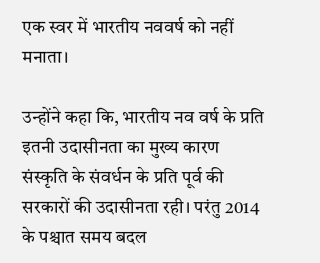एक स्वर में भारतीय नववर्ष को नहीं मनाता।

उन्होंने कहा कि, भारतीय नव वर्ष के प्रति इतनी उदासीनता का मुख्य कारण संस्कृति के संवर्धन के प्रति पूर्व की सरकारों की उदासीनता रही। परंतु 2014 के पश्चात समय बदल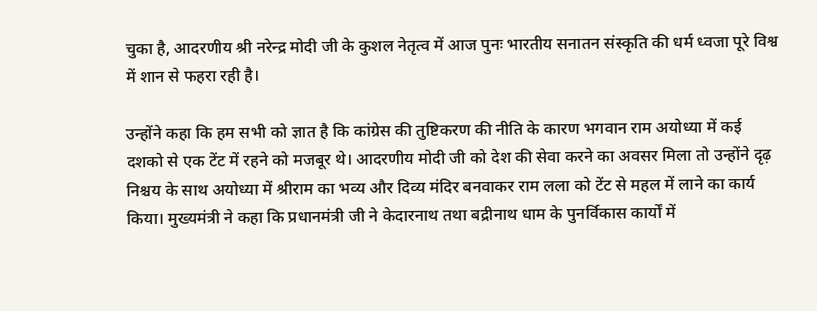चुका है, आदरणीय श्री नरेन्द्र मोदी जी के कुशल नेतृत्व में आज पुनः भारतीय सनातन संस्कृति की धर्म ध्वजा पूरे विश्व में शान से फहरा रही है।

उन्होंने कहा कि हम सभी को ज्ञात है कि कांग्रेस की तुष्टिकरण की नीति के कारण भगवान राम अयोध्या में कई दशको से एक टेंट में रहने को मजबूर थे। आदरणीय मोदी जी को देश की सेवा करने का अवसर मिला तो उन्होंने दृढ़ निश्चय के साथ अयोध्या में श्रीराम का भव्य और दिव्य मंदिर बनवाकर राम लला को टेंट से महल में लाने का कार्य किया। मुख्यमंत्री ने कहा कि प्रधानमंत्री जी ने केदारनाथ तथा बद्रीनाथ धाम के पुनर्विकास कार्यों में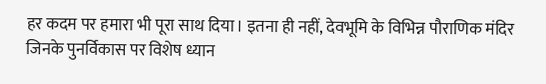हर कदम पर हमारा भी पूरा साथ दिया। इतना ही नहीं, देवभूमि के विभिन्न पौराणिक मंदिर जिनके पुनर्विकास पर विशेष ध्यान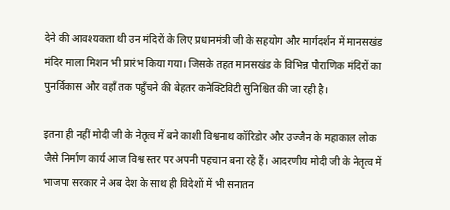देने की आवश्यकता थी उन मंदिरों के लिए प्रधानमंत्री जी के सहयोग और मार्गदर्शन में मानसखंड मंदिर माला मिशन भी प्रारंभ किया गया। जिसके तहत मानसखंड के विभिन्न पौराणिक मंदिरों का पुनर्विकास और वहाँ तक पहुँचने की बेहतर कनेक्टिविटी सुनिश्चित की जा रही है।

इतना ही नहीं मोदी जी के नेतृत्व में बने काशी विश्वनाथ कॉरिडोर और उज्जैन के महाकाल लोक जैसे निर्माण कार्य आज विश्व स्तर पर अपनी पहचान बना रहे हैं। आदरणीय मोदी जी के नेतृत्व में भाजपा सरकार ने अब देश के साथ ही विदेशों में भी सनातन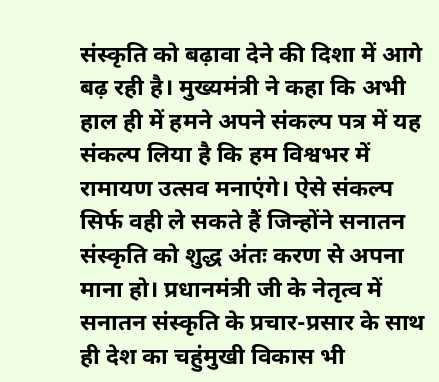संस्कृति को बढ़ावा देने की दिशा में आगे बढ़ रही है। मुख्यमंत्री ने कहा कि अभी हाल ही में हमने अपने संकल्प पत्र में यह संकल्प लिया है कि हम विश्वभर में रामायण उत्सव मनाएंगे। ऐसे संकल्प सिर्फ वही ले सकते हैं जिन्होंने सनातन संस्कृति को शुद्ध अंतः करण से अपना माना हो। प्रधानमंत्री जी के नेतृत्व में सनातन संस्कृति के प्रचार-प्रसार के साथ ही देश का चहुंमुखी विकास भी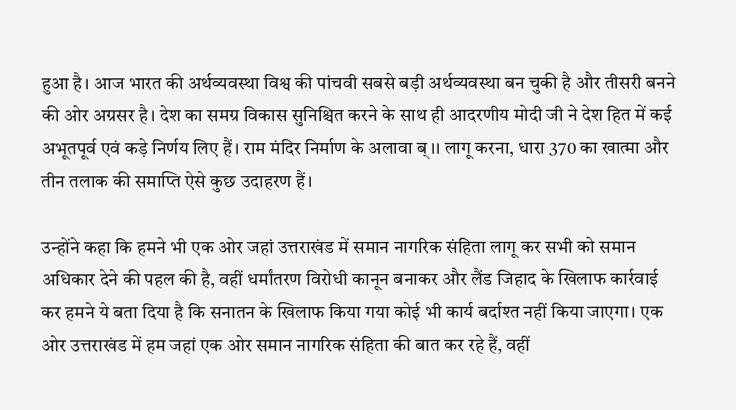हुआ है। आज भारत की अर्थव्यवस्था विश्व की पांचवी सबसे बड़ी अर्थव्यवस्था बन चुकी है और तीसरी बनने की ओर अग्रसर है। देश का समग्र विकास सुनिश्चित करने के साथ ही आदरणीय मोदी जी ने देश हित में कई अभूतपूर्व एवं कड़े निर्णय लिए हैं। राम मंदिर निर्माण के अलावा ब्।। लागू करना, धारा 370 का खात्मा और तीन तलाक की समाप्ति ऐसे कुछ उदाहरण हैं।

उन्होंने कहा कि हमने भी एक ओर जहां उत्तराखंड में समान नागरिक संहिता लागू कर सभी को समान अधिकार देने की पहल की है, वहीं धर्मांतरण विरोधी कानून बनाकर और लैंड जिहाद के खिलाफ कार्रवाई कर हमने ये बता दिया है कि सनातन के खिलाफ किया गया कोई भी कार्य बर्दाश्त नहीं किया जाएगा। एक ओर उत्तराखंड में हम जहां एक ओर समान नागरिक संहिता की बात कर रहे हैं, वहीं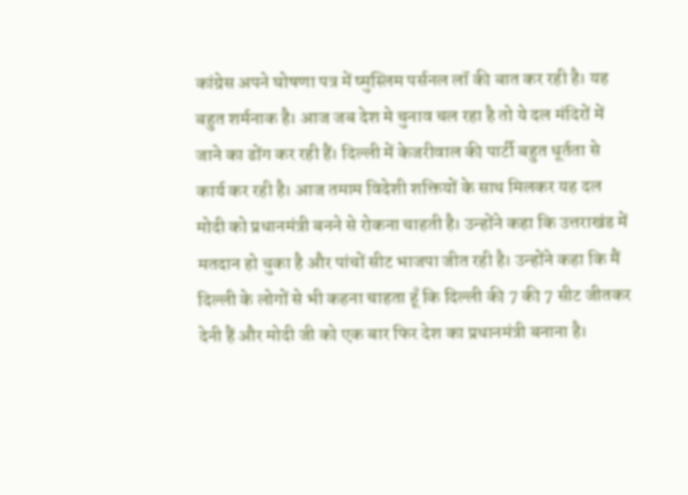कांग्रेस अपने घोषणा पत्र में ष्मुस्लिम पर्सनल लॉ की बात कर रही है। यह बहुत शर्मनाक है। आज जब देश मे चुनाव चल रहा है तो ये दल मंदिरों में जाने का ढोंग कर रही हैं। दिल्ली में केजरीवाल की पार्टी बहुत धूर्तता से कार्य कर रही है। आज तमाम विदेशी शक्तियों के साथ मिलकर यह दल मोदी को प्रधानमंत्री बनने से रोकना चाहती है। उन्होंने कहा कि उत्तराखंड में मतदान हो चुका है और पांचों सीट भाजपा जीत रही है। उन्होंने कहा कि मैं दिल्ली के लोगों से भी कहना चाहता हूँ कि दिल्ली की 7 की 7 सीट जीतकर देनी हैं और मोदी जी को एक बार फिर देश का प्रधानमंत्री बनाना है।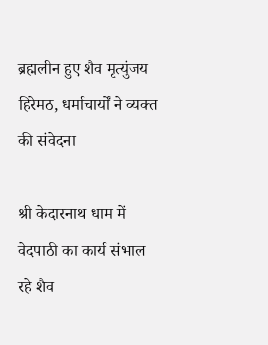ब्रह्मलीन हुए शैव मृत्युंजय हिरेमठ, धर्माचार्यों ने व्यक्त की संवेदना

श्री केदारनाथ धाम में वेदपाठी का कार्य संभाल रहे शैव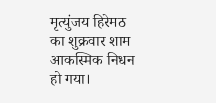मृत्युंजय हिरेमठ का शुक्रवार शाम आकस्मिक निधन हो गया।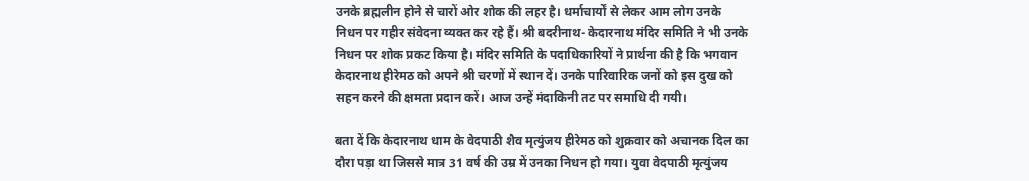उनके ब्रह्मलीन होने से चारों ओर शोक की लहर है। धर्माचार्यों से लेकर आम लोग उनके निधन पर गहीर संवेदना व्यक्त कर रहे हैं। श्री बदरीनाथ- केदारनाथ मंदिर समिति ने भी उनके निधन पर शोक प्रकट किया है। मंदिर समिति के पदाधिकारियों ने प्रार्थना की है कि भगवान केदारनाथ हीरेमठ को अपने श्री चरणों में स्थान दें। उनके पारिवारिक जनों को इस दुख को सहन करने की क्षमता प्रदान करें। आज उन्हें मंदाकिनी तट पर समाधि दी गयी।

बता दें कि केदारनाथ धाम के वेदपाठी शैव मृत्युंजय हीरेमठ को शुक्रवार को अचानक दिल का दौरा पड़ा था जिससे मात्र 31 वर्ष की उम्र में उनका निधन हो गया। युवा वेदपाठी मृत्युंजय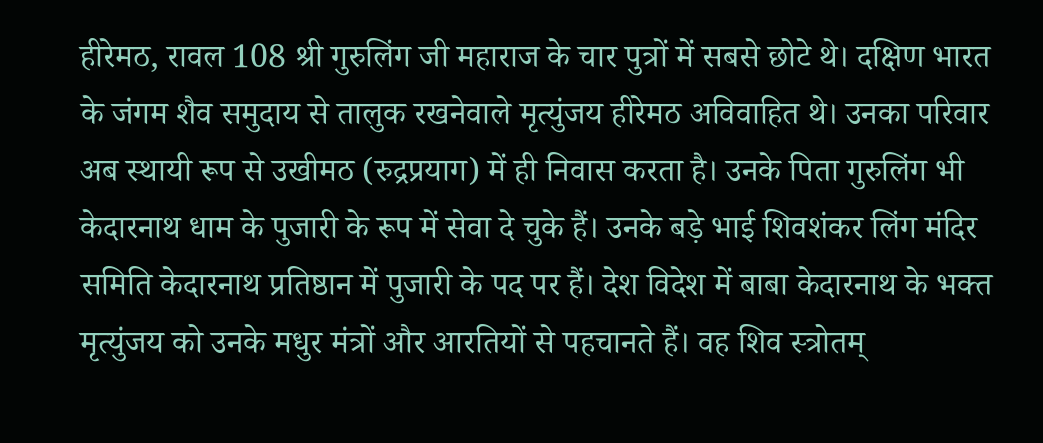हीरेमठ, रावल 108 श्री गुरुलिंग जी महाराज के चार पुत्रों में सबसे छोटे थे। दक्षिण भारत के जंगम शैव समुदाय से तालुक रखनेवाले मृत्युंजय हीरेमठ अविवाहित थे। उनका परिवार अब स्थायी रूप से उखीमठ (रुद्रप्रयाग) में ही निवास करता है। उनके पिता गुरुलिंग भी केदारनाथ धाम के पुजारी के रूप में सेवा दे चुके हैं। उनके बड़े भाई शिवशंकर लिंग मंदिर समिति केदारनाथ प्रतिष्ठान में पुजारी के पद पर हैं। देश विदेश में बाबा केदारनाथ के भक्त मृत्युंजय को उनके मधुर मंत्रों और आरतियों से पहचानते हैं। वह शिव स्त्रोतम्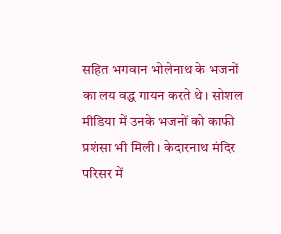सहित भगवान भोलेनाथ के भजनों का लय वद्ध गायन करते थे। सोशल मीडिया में उनके भजनों को काफी प्रशंसा भी मिली। केदारनाथ मंदिर परिसर में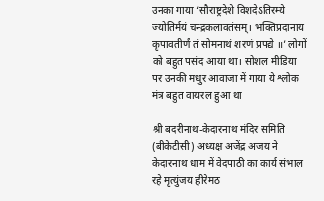उनका गाया ‘सौराष्ट्रदेशे विशदेऽतिरम्ये ज्योतिर्मयं चन्द्रकलावतंसम्। भक्तिप्रदानाय कृपावतीर्णं तं सोमनाथं शरणं प्रपद्ये ॥’ लोगों को बहुत पसंद आया था। सोशल मीडिया पर उनकी मधुर आवाजा में गाया ये श्लोक मंत्र बहुत वायरल हुआ था

श्री बदरीनाथ-केदारनाथ मंदिर समिति (बीकेटीसी) अध्यक्ष अजेंद्र अजय ने केदारनाथ धाम में वेदपाठी का कार्य संभाल रहे मृत्युंजय हीरेमठ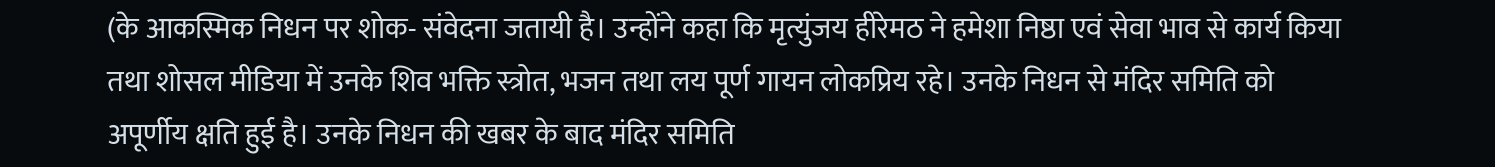(के आकस्मिक निधन पर शोक- संवेदना जतायी है। उन्होंने कहा कि मृत्युंजय हीरेमठ ने हमेशा निष्ठा एवं सेवा भाव से कार्य किया तथा शोसल मीडिया में उनके शिव भक्ति स्त्रोत, भजन तथा लय पूर्ण गायन लोकप्रिय रहे। उनके निधन से मंदिर समिति को अपूर्णीय क्षति हुई है। उनके निधन की खबर के बाद मंदिर समिति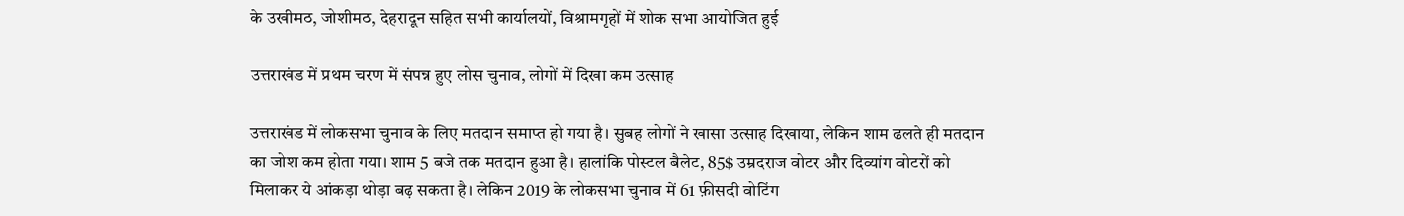के उखीमठ, जोशीमठ, देहरादून सहित सभी कार्यालयों, विश्रामगृहों में शोक सभा आयोजित हुई

उत्तराखंड में प्रथम चरण में संपन्न हुए लोस चुनाव, लोगों में दिखा कम उत्साह

उत्तराखंड में लोकसभा चुनाव के लिए मतदान समाप्त हो गया है। सुबह लोगों ने खासा उत्साह दिखाया, लेकिन शाम ढलते ही मतदान का जोश कम होता गया। शाम 5 बजे तक मतदान हुआ है। हालांकि पोस्टल बैलेट, 85$ उम्रदराज वोटर और दिव्यांग वोटरों को मिलाकर ये आंकड़ा थोड़ा बढ़ सकता है। लेकिन 2019 के लोकसभा चुनाव में 61 फ़ीसदी वोटिंग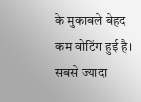के मुकाबले बेहद कम वोटिंग हुई है। सबसे ज्यादा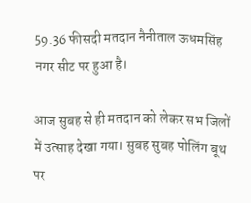59.36 फीसदी मतदान नैनीताल ऊधमसिंह नगर सीट पर हुआ है।

आज सुबह से ही मतदान को लेकर सभ जिलों में उत्साह देखा गया। सुबह सुबह पोलिंग बूथ पर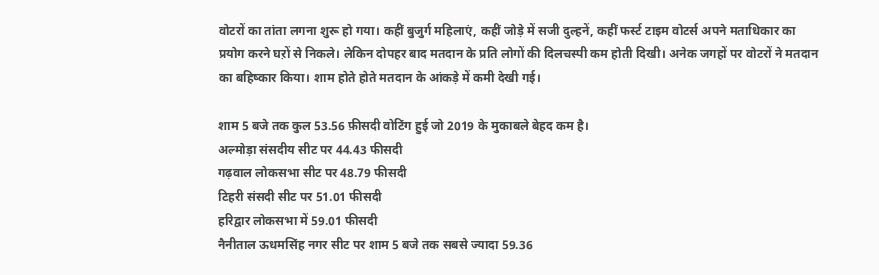वोटरों का तांता लगना शुरू हो गया। कहीं बुजुर्ग महिलाएं, कहीं जोड़े में सजी दुल्हनें, कहीं फर्स्ट टाइम वोटर्स अपने मताधिकार का प्रयोग करने घऱों से निकले। लेकिन दोपहर बाद मतदान के प्रति लोगों की दिलचस्पी कम होती दिखी। अनेक जगहों पर वोटरों ने मतदान का बहिष्कार किया। शाम होते होते मतदान के आंकड़े में कमी देखी गई।

शाम 5 बजे तक कुल 53.56 फ़ीसदी वोटिंग हुई जो 2019 के मुकाबले बेहद कम है।
अल्मोड़ा संसदीय सीट पर 44.43 फीसदी
गढ़वाल लोकसभा सीट पर 48.79 फीसदी
टिहरी संसदी सीट पर 51.01 फीसदी
हरिद्वार लोकसभा में 59.01 फीसदी
नैनीताल ऊधमसिंह नगर सीट पर शाम 5 बजे तक सबसे ज्यादा 59.36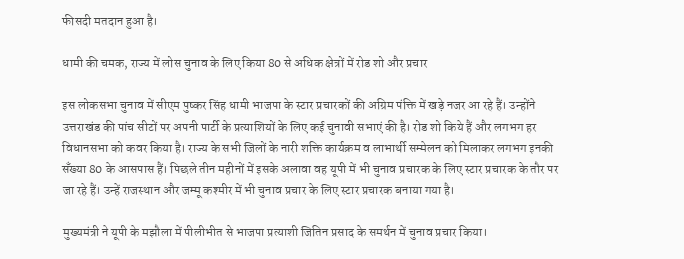फीसदी मतदान हुआ है।

धामी की चमक, राज्य में लोस चुनाव के लिए किया 80 से अधिक क्षेत्रों में रोड शो और प्रचार

इस लोकसभा चुनाव में सीएम पुष्कर सिंह धामी भाजपा के स्टार प्रचारकों की अग्रिम पंक्ति में खड़े नजर आ रहे हैं। उन्होंने उत्तराखंड की पांच सीटों पर अपनी पार्टी के प्रत्याशियों के लिए कई चुनावी सभाएं की है। रोड शो किये हैं और लगभग हर विधानसभा को कवर किया है। राज्य के सभी जिलों के नारी शक्ति कार्यक्रम व लाभार्थी सम्मेलन को मिलाकर लगभग इनकी सँख्या 80 के आसपास हैं। पिछले तीन महीनों में इसके अलावा वह यूपी में भी चुनाव प्रचारक के लिए स्टार प्रचारक के तौर पर जा रहे हैं। उन्हें राजस्थान और जम्मू कश्मीर में भी चुनाव प्रचार के लिए स्टार प्रचारक बनाया गया है।

मुख्यमंत्री ने यूपी के मझौला में पीलीभीत से भाजपा प्रत्याशी जितिन प्रसाद के समर्थन में चुनाव प्रचार किया।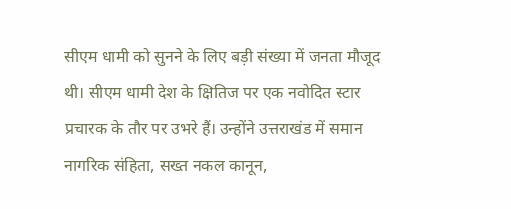सीएम धामी को सुनने के लिए बड़ी संख्या में जनता मौजूद थी। सीएम धामी देश के क्षितिज पर एक नवोदित स्टार प्रचारक के तौर पर उभरे हैं। उन्होंने उत्तराखंड में समान नागरिक संहिता, सख्त नकल कानून,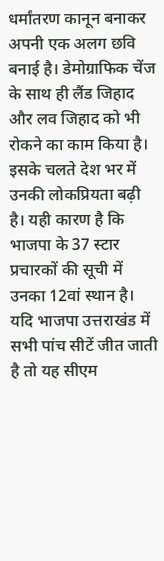धर्मांतरण कानून बनाकर अपनी एक अलग छवि बनाई है। डेमोग्राफिक चेंज के साथ ही लैंड जिहाद और लव जिहाद को भी रोकने का काम किया है। इसके चलते देश भर में उनकी लोकप्रियता बढ़ी है। यही कारण है कि भाजपा के 37 स्टार प्रचारकों की सूची में उनका 12वां स्थान है। यदि भाजपा उत्तराखंड में सभी पांच सीटें जीत जाती है तो यह सीएम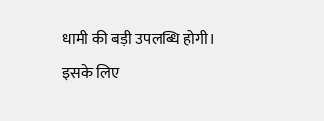धामी की बड़ी उपलब्धि होगी। इसके लिए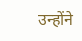उन्होंने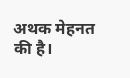अथक मेहनत की है।